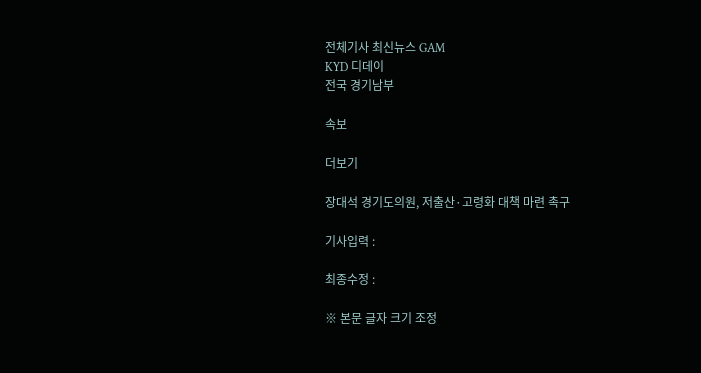전체기사 최신뉴스 GAM
KYD 디데이
전국 경기남부

속보

더보기

장대석 경기도의원, 저출산·고령화 대책 마련 촉구

기사입력 :

최종수정 :

※ 본문 글자 크기 조정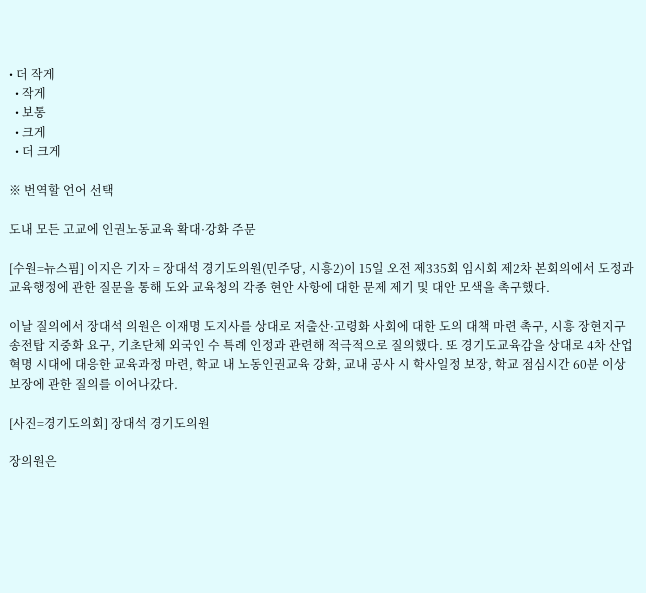• 더 작게
  • 작게
  • 보통
  • 크게
  • 더 크게

※ 번역할 언어 선택

도내 모든 고교에 인권노동교육 확대·강화 주문

[수원=뉴스핌] 이지은 기자 = 장대석 경기도의원(민주당, 시흥2)이 15일 오전 제335회 임시회 제2차 본회의에서 도정과 교육행정에 관한 질문을 통해 도와 교육청의 각종 현안 사항에 대한 문제 제기 및 대안 모색을 촉구했다.

이날 질의에서 장대석 의원은 이재명 도지사를 상대로 저출산·고령화 사회에 대한 도의 대책 마련 촉구, 시흥 장현지구 송전탑 지중화 요구, 기초단체 외국인 수 특례 인정과 관련해 적극적으로 질의했다. 또 경기도교육감을 상대로 4차 산업혁명 시대에 대응한 교육과정 마련, 학교 내 노동인권교육 강화, 교내 공사 시 학사일정 보장, 학교 점심시간 60분 이상 보장에 관한 질의를 이어나갔다.

[사진=경기도의회] 장대석 경기도의원

장의원은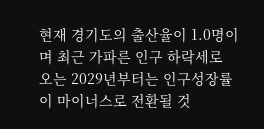현재 경기도의 출산율이 1.0명이며 최근 가파른 인구 하락세로 오는 2029년부터는 인구성장률이 마이너스로 전환될 것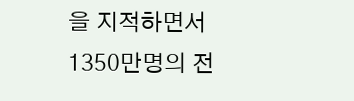을 지적하면서 1350만명의 전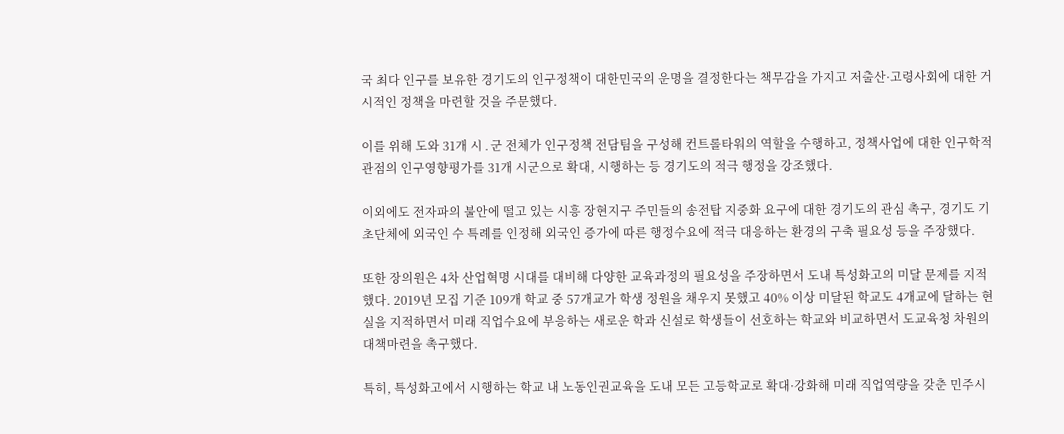국 최다 인구를 보유한 경기도의 인구정책이 대한민국의 운명을 결정한다는 책무감을 가지고 저출산·고령사회에 대한 거시적인 정책을 마련할 것을 주문했다.

이를 위해 도와 31개 시․군 전체가 인구정책 전담팀을 구성해 컨트롤타워의 역할을 수행하고, 정책사업에 대한 인구학적 관점의 인구영향평가를 31개 시군으로 확대, 시행하는 등 경기도의 적극 행정을 강조했다.

이외에도 전자파의 불안에 떨고 있는 시흥 장현지구 주민들의 송전탑 지중화 요구에 대한 경기도의 관심 촉구, 경기도 기초단체에 외국인 수 특례를 인정해 외국인 증가에 따른 행정수요에 적극 대응하는 환경의 구축 필요성 등을 주장했다.

또한 장의원은 4차 산업혁명 시대를 대비해 다양한 교육과정의 필요성을 주장하면서 도내 특성화고의 미달 문제를 지적했다. 2019년 모집 기준 109개 학교 중 57개교가 학생 정원을 채우지 못했고 40% 이상 미달된 학교도 4개교에 달하는 현실을 지적하면서 미래 직업수요에 부응하는 새로운 학과 신설로 학생들이 선호하는 학교와 비교하면서 도교육청 차원의 대책마련을 촉구했다.

특히, 특성화고에서 시행하는 학교 내 노동인권교육을 도내 모든 고등학교로 확대·강화해 미래 직업역량을 갖춘 민주시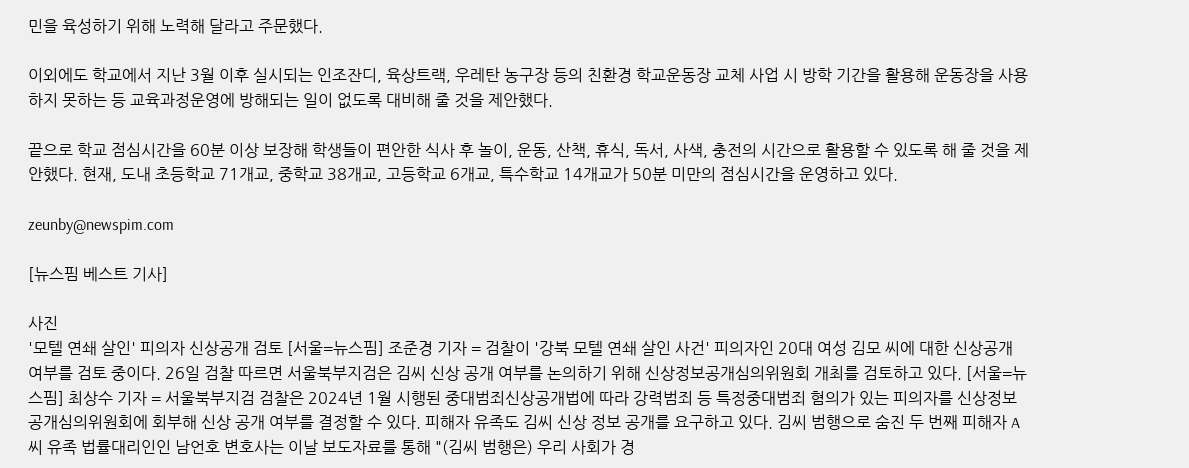민을 육성하기 위해 노력해 달라고 주문했다.

이외에도 학교에서 지난 3월 이후 실시되는 인조잔디, 육상트랙, 우레탄 농구장 등의 친환경 학교운동장 교체 사업 시 방학 기간을 활용해 운동장을 사용하지 못하는 등 교육과정운영에 방해되는 일이 없도록 대비해 줄 것을 제안했다.

끝으로 학교 점심시간을 60분 이상 보장해 학생들이 편안한 식사 후 놀이, 운동, 산책, 휴식, 독서, 사색, 충전의 시간으로 활용할 수 있도록 해 줄 것을 제안했다. 현재, 도내 초등학교 71개교, 중학교 38개교, 고등학교 6개교, 특수학교 14개교가 50분 미만의 점심시간을 운영하고 있다.

zeunby@newspim.com

[뉴스핌 베스트 기사]

사진
'모텔 연쇄 살인' 피의자 신상공개 검토 [서울=뉴스핌] 조준경 기자 = 검찰이 '강북 모텔 연쇄 살인 사건' 피의자인 20대 여성 김모 씨에 대한 신상공개 여부를 검토 중이다. 26일 검찰 따르면 서울북부지검은 김씨 신상 공개 여부를 논의하기 위해 신상정보공개심의위원회 개최를 검토하고 있다. [서울=뉴스핌] 최상수 기자 = 서울북부지검 검찰은 2024년 1월 시행된 중대범죄신상공개법에 따라 강력범죄 등 특정중대범죄 혐의가 있는 피의자를 신상정보공개심의위원회에 회부해 신상 공개 여부를 결정할 수 있다. 피해자 유족도 김씨 신상 정보 공개를 요구하고 있다. 김씨 범행으로 숨진 두 번째 피해자 A씨 유족 법률대리인인 남언호 변호사는 이날 보도자료를 통해 "(김씨 범행은) 우리 사회가 경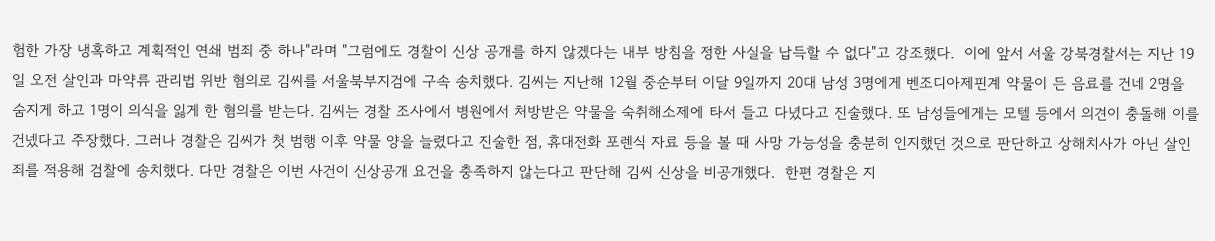험한 가장 냉혹하고 계획적인 연쇄 범죄 중 하나"라며 "그럼에도 경찰이 신상 공개를 하지 않겠다는 내부 방침을 정한 사실을 납득할 수 없다"고 강조했다.  이에 앞서 서울 강북경찰서는 지난 19일 오전 살인과 마약류 관리법 위반 혐의로 김씨를 서울북부지검에 구속 송치했다. 김씨는 지난해 12월 중순부터 이달 9일까지 20대 남성 3명에게 벤조디아제핀계 약물이 든 음료를 건네 2명을 숨지게 하고 1명이 의식을 잃게 한 혐의를 받는다. 김씨는 경찰 조사에서 병원에서 처방받은 약물을 숙취해소제에 타서 들고 다녔다고 진술했다. 또 남성들에게는 모텔 등에서 의견이 충돌해 이를 건넸다고 주장했다. 그러나 경찰은 김씨가 첫 범행 이후 약물 양을 늘렸다고 진술한 점, 휴대전화 포렌식 자료 등을 볼 때 사망 가능성을 충분히 인지했던 것으로 판단하고 상해치사가 아닌 살인죄를 적용해 검찰에 송치했다. 다만 경찰은 이번 사건이 신상공개 요건을 충족하지 않는다고 판단해 김씨 신상을 비공개했다.  한편 경찰은 지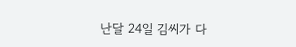난달 24일 김씨가 다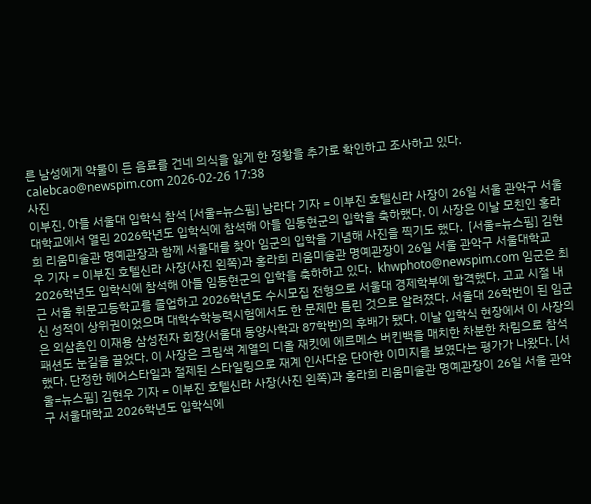른 남성에게 약물이 든 음료를 건네 의식을 잃게 한 정황을 추가로 확인하고 조사하고 있다. calebcao@newspim.com 2026-02-26 17:38
사진
이부진, 아들 서울대 입학식 참석 [서울=뉴스핌] 남라다 기자 = 이부진 호텔신라 사장이 26일 서울 관악구 서울대학교에서 열린 2026학년도 입학식에 참석해 아들 임동현군의 입학을 축하했다. 이 사장은 이날 모친인 홍라희 리움미술관 명예관장과 함께 서울대를 찾아 임군의 입학을 기념해 사진을 찍기도 했다.  [서울=뉴스핌] 김현우 기자 = 이부진 호텔신라 사장(사진 왼쪽)과 홍라희 리움미술관 명예관장이 26일 서울 관악구 서울대학교 2026학년도 입학식에 참석해 아들 임동현군의 입학을 축하하고 있다.  khwphoto@newspim.com 임군은 최근 서울 휘문고등학교를 졸업하고 2026학년도 수시모집 전형으로 서울대 경제학부에 합격했다. 고교 시절 내신 성적이 상위권이었으며 대학수학능력시험에서도 한 문제만 틀린 것으로 알려졌다. 서울대 26학번이 된 임군은 외삼촌인 이재용 삼성전자 회장(서울대 동양사학과 87학번)의 후배가 됐다. 이날 입학식 현장에서 이 사장의 패션도 눈길을 끌었다. 이 사장은 크림색 계열의 디올 재킷에 에르메스 버킨백을 매치한 차분한 차림으로 참석했다. 단정한 헤어스타일과 절제된 스타일링으로 재계 인사다운 단아한 이미지를 보였다는 평가가 나왔다. [서울=뉴스핌] 김현우 기자 = 이부진 호텔신라 사장(사진 왼쪽)과 홍라희 리움미술관 명예관장이 26일 서울 관악구 서울대학교 2026학년도 입학식에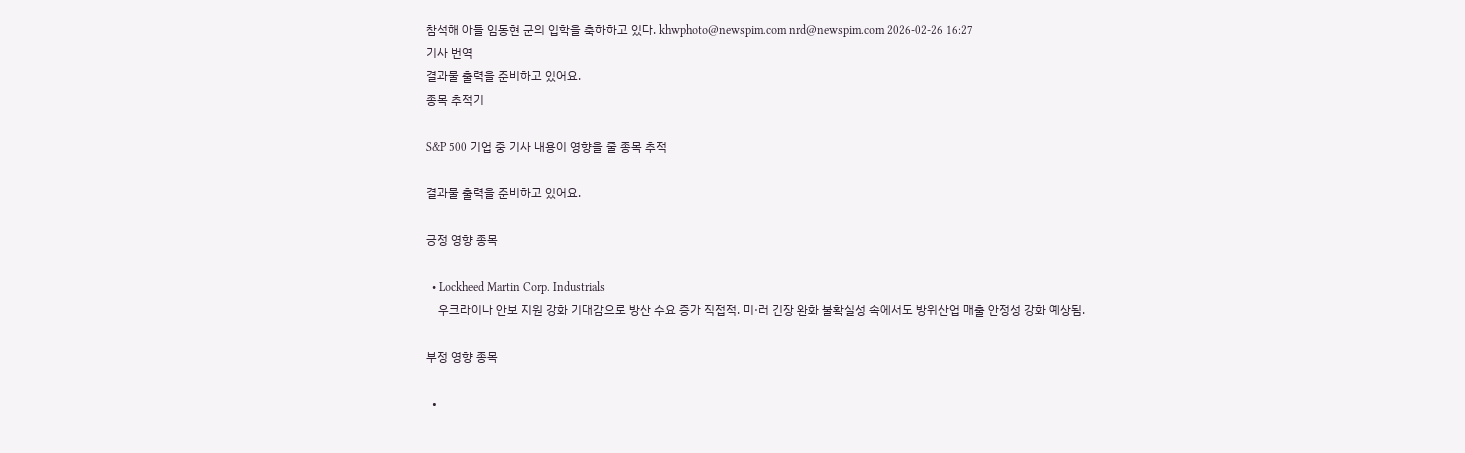참석해 아들 임동현 군의 입학을 축하하고 있다. khwphoto@newspim.com nrd@newspim.com 2026-02-26 16:27
기사 번역
결과물 출력을 준비하고 있어요.
종목 추적기

S&P 500 기업 중 기사 내용이 영향을 줄 종목 추적

결과물 출력을 준비하고 있어요.

긍정 영향 종목

  • Lockheed Martin Corp. Industrials
    우크라이나 안보 지원 강화 기대감으로 방산 수요 증가 직접적. 미·러 긴장 완화 불확실성 속에서도 방위산업 매출 안정성 강화 예상됨.

부정 영향 종목

  •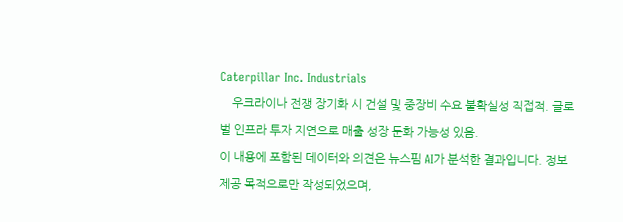Caterpillar Inc. Industrials
    우크라이나 전쟁 장기화 시 건설 및 중장비 수요 불확실성 직접적. 글로벌 인프라 투자 지연으로 매출 성장 둔화 가능성 있음.
이 내용에 포함된 데이터와 의견은 뉴스핌 AI가 분석한 결과입니다. 정보 제공 목적으로만 작성되었으며,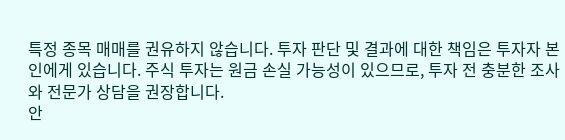특정 종목 매매를 권유하지 않습니다. 투자 판단 및 결과에 대한 책임은 투자자 본인에게 있습니다. 주식 투자는 원금 손실 가능성이 있으므로, 투자 전 충분한 조사와 전문가 상담을 권장합니다.
안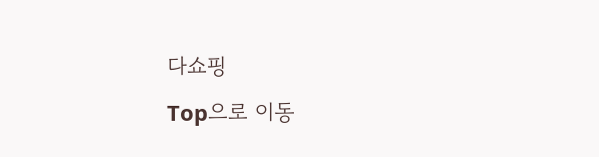다쇼핑
Top으로 이동